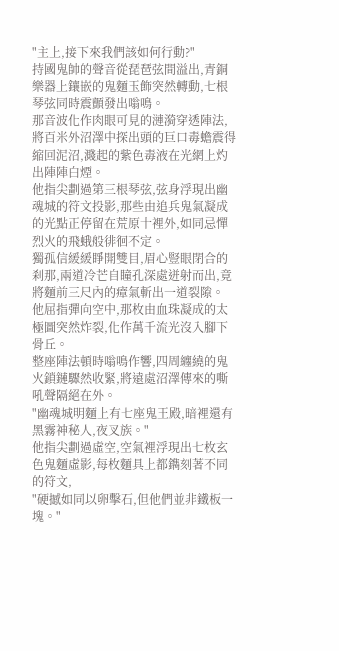"主上,接下來我們該如何行動?"
持國鬼帥的聲音從琵琶弦間溢出,青銅樂器上鑲嵌的鬼麵玉飾突然轉動,七根琴弦同時震顫發出嗡鳴。
那音波化作肉眼可見的漣漪穿透陣法,將百米外沼澤中探出頭的巨口毒蟾震得縮回泥沼,濺起的紫色毒液在光網上灼出陣陣白煙。
他指尖劃過第三根琴弦,弦身浮現出幽魂城的符文投影,那些由追兵鬼氣凝成的光點正停留在荒原十裡外,如同忌憚烈火的飛蛾般徘徊不定。
獨孤信緩緩睜開雙目,眉心豎眼閉合的刹那,兩道冷芒自瞳孔深處迸射而出,竟將麵前三尺內的瘴氣斬出一道裂隙。
他屈指彈向空中,那枚由血珠凝成的太極圖突然炸裂,化作萬千流光沒入腳下骨丘。
整座陣法頓時嗡鳴作響,四周纏繞的鬼火鎖鏈驟然收緊,將遠處沼澤傳來的嘶吼聲隔絕在外。
"幽魂城明麵上有七座鬼王殿,暗裡還有黑霧神秘人,夜叉族。"
他指尖劃過虛空,空氣裡浮現出七枚玄色鬼麵虛影,每枚麵具上都鐫刻著不同的符文,
"硬撼如同以卵擊石,但他們並非鐵板一塊。"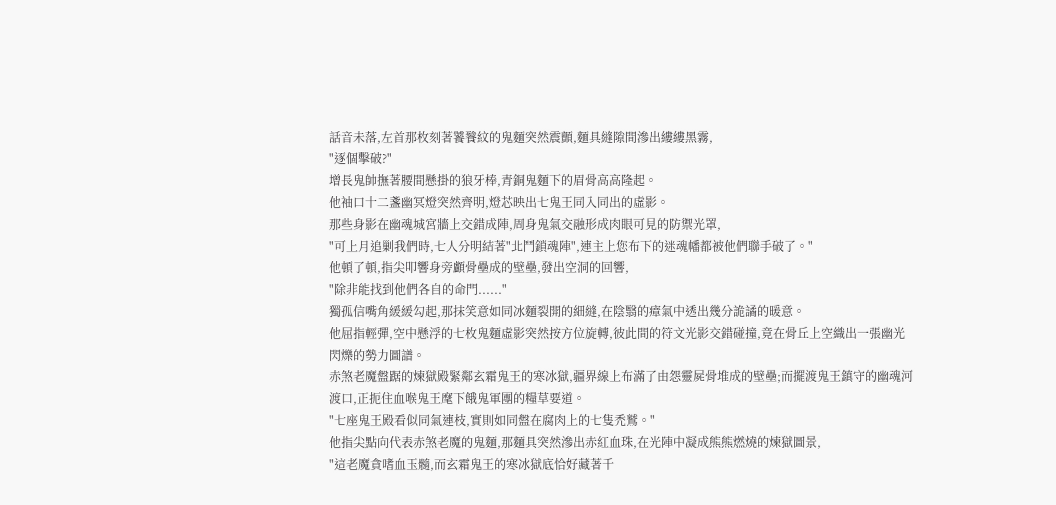話音未落,左首那枚刻著饕餮紋的鬼麵突然震顫,麵具縫隙間滲出縷縷黑霧,
"逐個擊破?"
增長鬼帥撫著腰間懸掛的狼牙棒,青銅鬼麵下的眉骨高高隆起。
他袖口十二盞幽冥燈突然齊明,燈芯映出七鬼王同入同出的虛影。
那些身影在幽魂城宮牆上交錯成陣,周身鬼氣交融形成肉眼可見的防禦光罩,
"可上月追剿我們時,七人分明結著"北鬥鎖魂陣",連主上您布下的迷魂幡都被他們聯手破了。"
他頓了頓,指尖叩響身旁顱骨壘成的壁壘,發出空洞的回響,
"除非能找到他們各自的命門......"
獨孤信嘴角緩緩勾起,那抹笑意如同冰麵裂開的細縫,在陰翳的瘴氣中透出幾分詭譎的暖意。
他屈指輕彈,空中懸浮的七枚鬼麵虛影突然按方位旋轉,彼此間的符文光影交錯碰撞,竟在骨丘上空織出一張幽光閃爍的勢力圖譜。
赤煞老魔盤踞的煉獄殿緊鄰玄霜鬼王的寒冰獄,疆界線上布滿了由怨靈屍骨堆成的壁壘;而擺渡鬼王鎮守的幽魂河渡口,正扼住血喉鬼王麾下餓鬼軍團的糧草要道。
"七座鬼王殿看似同氣連枝,實則如同盤在腐肉上的七隻禿鷲。"
他指尖點向代表赤煞老魔的鬼麵,那麵具突然滲出赤紅血珠,在光陣中凝成熊熊燃燒的煉獄圖景,
"這老魔貪嗜血玉髓,而玄霜鬼王的寒冰獄底恰好藏著千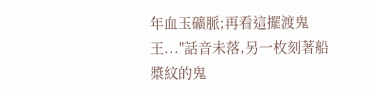年血玉礦脈;再看這擺渡鬼王..."話音未落,另一枚刻著船槳紋的鬼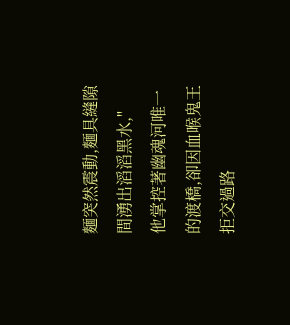麵突然震動,麵具縫隙間湧出滔滔黑水,"
他掌控著幽魂河唯一的渡橋,卻因血喉鬼王拒交過路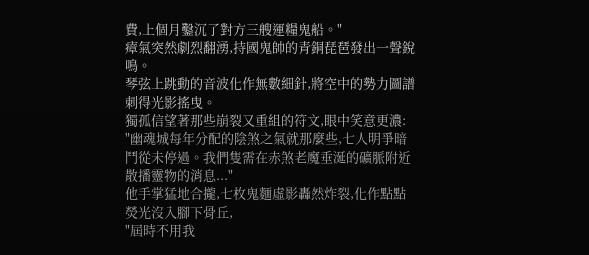費,上個月鑿沉了對方三艘運糧鬼船。"
瘴氣突然劇烈翻湧,持國鬼帥的青銅琵琶發出一聲銳鳴。
琴弦上跳動的音波化作無數細針,將空中的勢力圖譜刺得光影搖曳。
獨孤信望著那些崩裂又重組的符文,眼中笑意更濃:
"幽魂城每年分配的陰煞之氣就那麼些,七人明爭暗鬥從未停過。我們隻需在赤煞老魔垂涎的礦脈附近散播靈物的消息..."
他手掌猛地合攏,七枚鬼麵虛影轟然炸裂,化作點點熒光沒入腳下骨丘,
"屆時不用我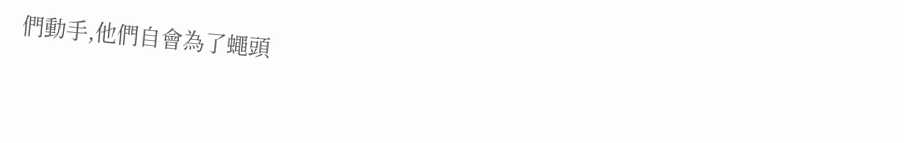們動手,他們自會為了蠅頭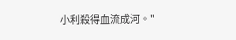小利殺得血流成河。"